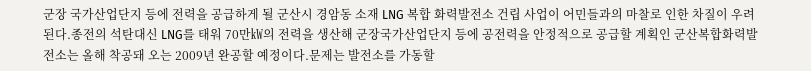군장 국가산업단지 등에 전력을 공급하게 될 군산시 경암동 소재 LNG 복합 화력발전소 건립 사업이 어민들과의 마찰로 인한 차질이 우려된다.종전의 석탄대신 LNG를 태워 70만㎾의 전력을 생산해 군장국가산업단지 등에 공전력을 안정적으로 공급할 계획인 군산복합화력발전소는 올해 착공돼 오는 2009년 완공할 예정이다.문제는 발전소를 가동할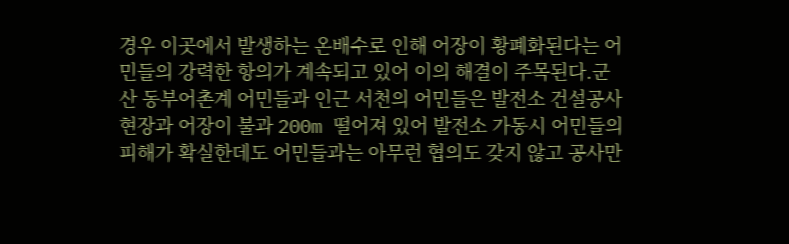경우 이곳에서 발생하는 온배수로 인해 어장이 황폐화된다는 어민들의 강력한 항의가 계속되고 있어 이의 해결이 주목된다.군산 동부어촌계 어민들과 인근 서천의 어민들은 발전소 건설공사 현장과 어장이 불과 200m 떨어져 있어 발전소 가동시 어민들의 피해가 확실한데도 어민들과는 아무런 협의도 갖지 않고 공사만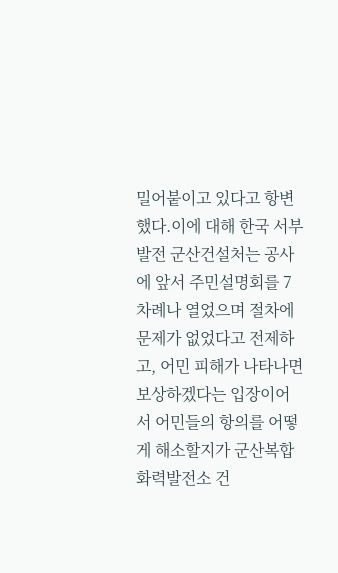밀어붙이고 있다고 항변했다.이에 대해 한국 서부발전 군산건설처는 공사에 앞서 주민설명회를 7차례나 열었으며 절차에 문제가 없었다고 전제하고, 어민 피해가 나타나면 보상하겠다는 입장이어서 어민들의 항의를 어떻게 해소할지가 군산복합화력발전소 건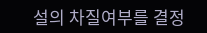설의 차질여부를 결정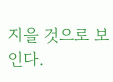지을 것으로 보인다.